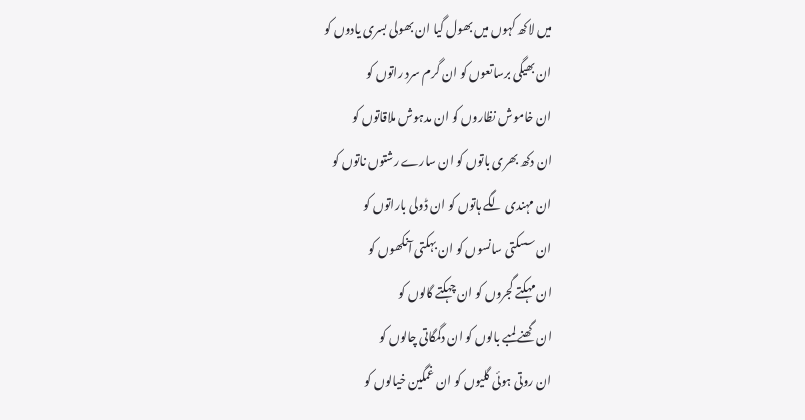میں لاکھ کہوں میں بھول گیا ان بھولی بسری یادوں کو
ان بھیگی برساتعوں کو ان گرم سرد راتوں کو
ان خاموش نظاروں کو ان مدہوش ملاقاتوں کو
ان دکھ بھری باتوں کو ان سارے رشتوں ناتوں کو
ان مہندی لگے ہاتوں کو ان ڈولی باراتوں کو
ان سسکتی سانسوں کو ان بہکتی آنکھوں کو
ان مہکتے گجروں کو ان چہکتے گالوں کو
ان گھنے لمبے بالوں کو ان دگمگاتی چالوں کو
ان روتی ہوئی گلیوں کو ان غمگین خیالوں کو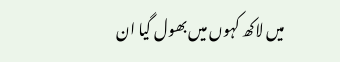میں لاکھ کہوں میں بھول گیا ان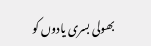بھولی بسری یادوں کو